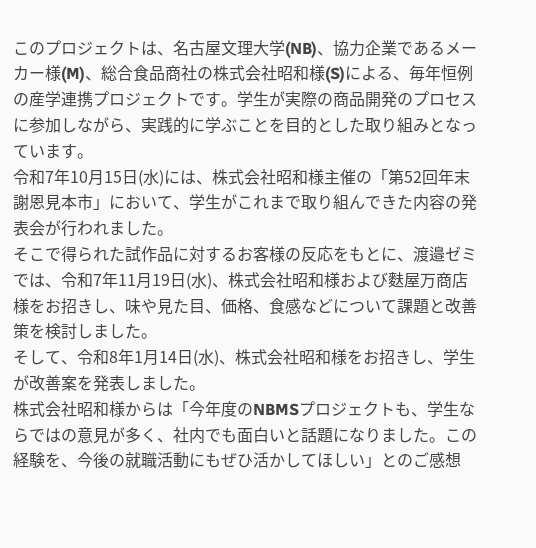このプロジェクトは、名古屋文理大学(NB)、協力企業であるメーカー様(M)、総合食品商社の株式会社昭和様(S)による、毎年恒例の産学連携プロジェクトです。学生が実際の商品開発のプロセスに参加しながら、実践的に学ぶことを目的とした取り組みとなっています。
令和7年10月15日(水)には、株式会社昭和様主催の「第52回年末謝恩見本市」において、学生がこれまで取り組んできた内容の発表会が行われました。
そこで得られた試作品に対するお客様の反応をもとに、渡邉ゼミでは、令和7年11月19日(水)、株式会社昭和様および麩屋万商店様をお招きし、味や見た目、価格、食感などについて課題と改善策を検討しました。
そして、令和8年1月14日(水)、株式会社昭和様をお招きし、学生が改善案を発表しました。
株式会社昭和様からは「今年度のNBMSプロジェクトも、学生ならではの意見が多く、社内でも面白いと話題になりました。この経験を、今後の就職活動にもぜひ活かしてほしい」とのご感想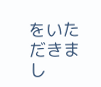をいただきまし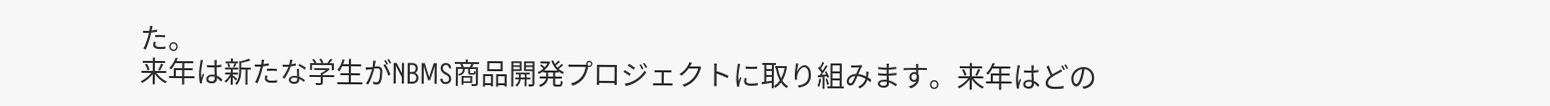た。
来年は新たな学生がNBMS商品開発プロジェクトに取り組みます。来年はどの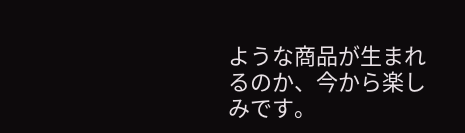ような商品が生まれるのか、今から楽しみです。